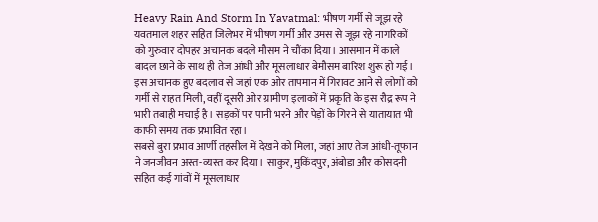Heavy Rain And Storm In Yavatmal: भीषण गर्मी से जूझ रहे यवतमाल शहर सहित जिलेभर में भीषण गर्मी और उमस से जूझ रहे नागरिकों को गुरुवार दोपहर अचानक बदले मौसम ने चौंका दिया। आसमान में काले बादल छाने के साथ ही तेज आंधी और मूसलाधार बेमौसम बारिश शुरू हो गई। इस अचानक हुए बदलाव से जहां एक ओर तापमान में गिरावट आने से लोगों को गर्मी से राहत मिली, वहीं दूसरी ओर ग्रामीण इलाकों में प्रकृति के इस रौद्र रूप ने भारी तबाही मचाई है। सड़कों पर पानी भरने और पेड़ों के गिरने से यातायात भी काफी समय तक प्रभावित रहा।
सबसे बुरा प्रभाव आर्णी तहसील में देखने को मिला, जहां आए तेज आंधी-तूफान ने जनजीवन अस्त-व्यस्त कर दिया। साकुर, मुकिंदपुर, अंबोडा और कोसदनी सहित कई गांवों में मूसलाधार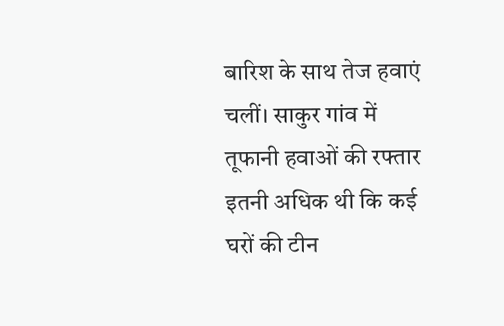बारिश के साथ तेज हवाएं चलीं। साकुर गांव में तूफानी हवाओं की रफ्तार इतनी अधिक थी कि कई घरों की टीन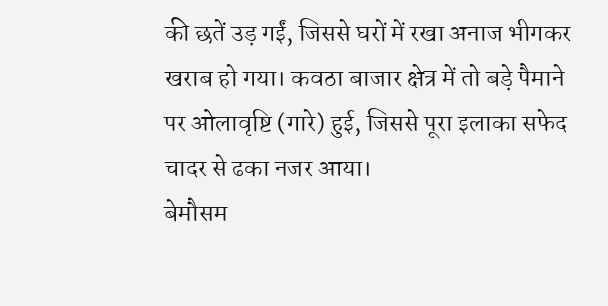की छतें उड़ गईं, जिससे घरों में रखा अनाज भीगकर खराब हो गया। कवठा बाजार क्षेत्र में तो बड़े पैमाने पर ओलावृष्टि (गारे) हुई, जिससे पूरा इलाका सफेद चादर से ढका नजर आया।
बेमौसम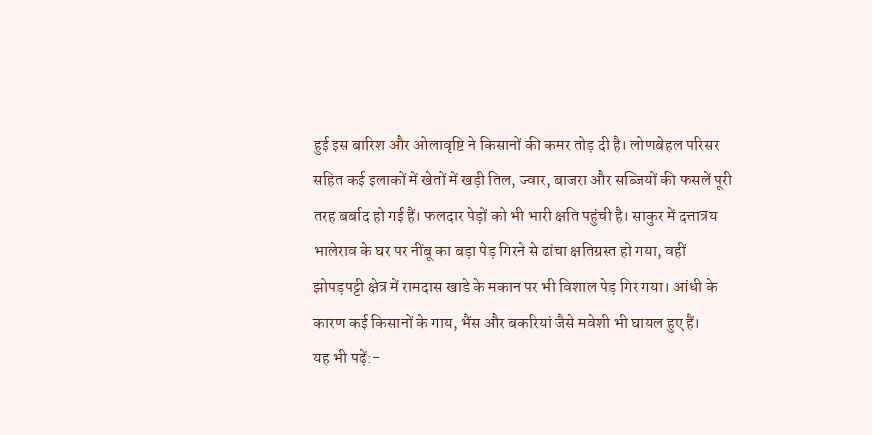हुई इस बारिश और ओलावृष्टि ने किसानों की कमर तोड़ दी है। लोणबेहल परिसर सहित कई इलाकों में खेतों में खड़ी तिल, ज्वार, बाजरा और सब्जियों की फसलें पूरी तरह बर्बाद हो गई हैं। फलदार पेड़ों को भी भारी क्षति पहुंची है। साकुर में दत्तात्रय भालेराव के घर पर नींबू का बड़ा पेड़ गिरने से ढांचा क्षतिग्रस्त हो गया, वहीं झोपड़पट्टी क्षेत्र में रामदास खाडे के मकान पर भी विशाल पेड़ गिर गया। आंधी के कारण कई किसानों के गाय, भैंस और बकरियां जैसे मवेशी भी घायल हुए हैं।
यह भी पढ़ें:-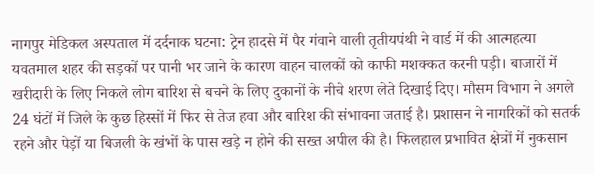नागपुर मेडिकल अस्पताल में दर्दनाक घटना: ट्रेन हादसे में पैर गंवाने वाली तृतीयपंथी ने वार्ड में की आत्महत्या
यवतमाल शहर की सड़कों पर पानी भर जाने के कारण वाहन चालकों को काफी मशक्कत करनी पड़ी। बाजारों में खरीदारी के लिए निकले लोग बारिश से बचने के लिए दुकानों के नीचे शरण लेते दिखाई दिए। मौसम विभाग ने अगले 24 घंटों में जिले के कुछ हिस्सों में फिर से तेज हवा और बारिश की संभावना जताई है। प्रशासन ने नागरिकों को सतर्क रहने और पेड़ों या बिजली के खंभों के पास खड़े न होने की सख्त अपील की है। फिलहाल प्रभावित क्षेत्रों में नुकसान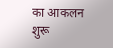का आकलन शुरू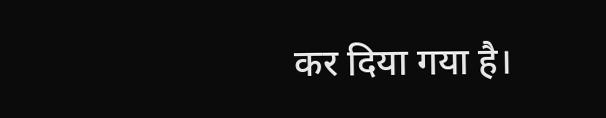कर दिया गया है।